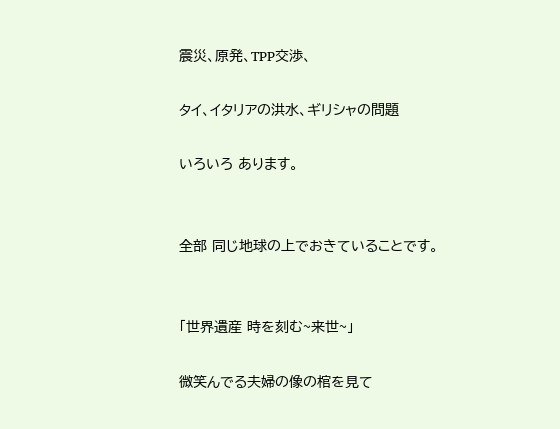震災、原発、TPP交渉、

タイ、イタリアの洪水、ギリシャの問題

いろいろ あります。


全部 同じ地球の上でおきていることです。


「世界遺産 時を刻む~来世~」

微笑んでる夫婦の像の棺を見て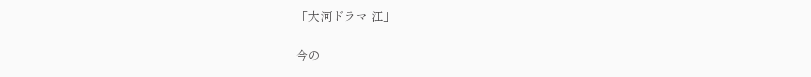「大河ドラマ 江」

今の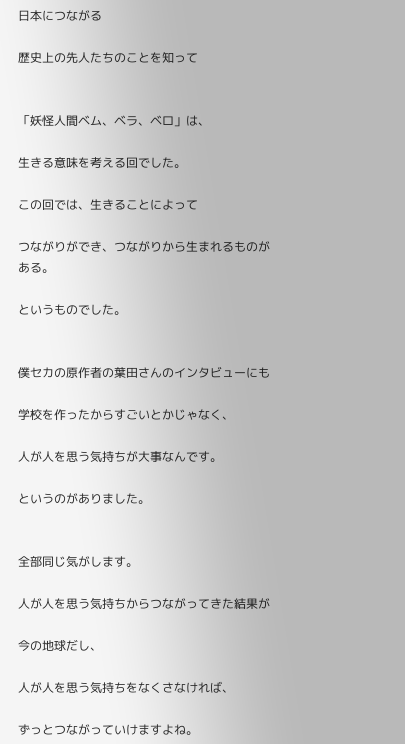日本につながる

歴史上の先人たちのことを知って


「妖怪人間ベム、ベラ、ベロ」は、

生きる意味を考える回でした。

この回では、生きることによって

つながりができ、つながりから生まれるものがある。

というものでした。


僕セカの原作者の葉田さんのインタビューにも

学校を作ったからすごいとかじゃなく、

人が人を思う気持ちが大事なんです。

というのがありました。


全部同じ気がします。

人が人を思う気持ちからつながってきた結果が

今の地球だし、

人が人を思う気持ちをなくさなければ、

ずっとつながっていけますよね。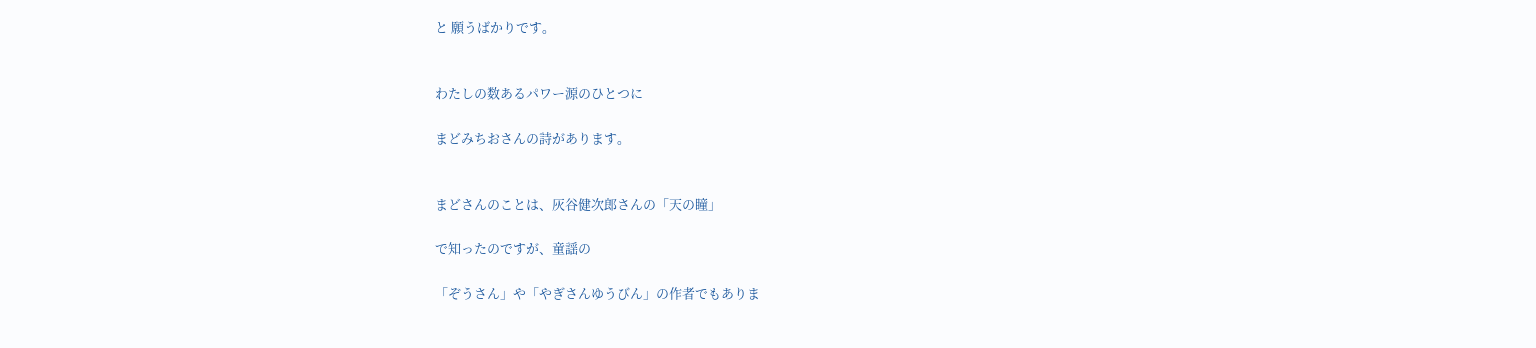と 願うばかりです。


わたしの数あるパワー源のひとつに

まどみちおさんの詩があります。


まどさんのことは、灰谷健次郎さんの「天の瞳」

で知ったのですが、童謡の

「ぞうさん」や「やぎさんゆうびん」の作者でもありま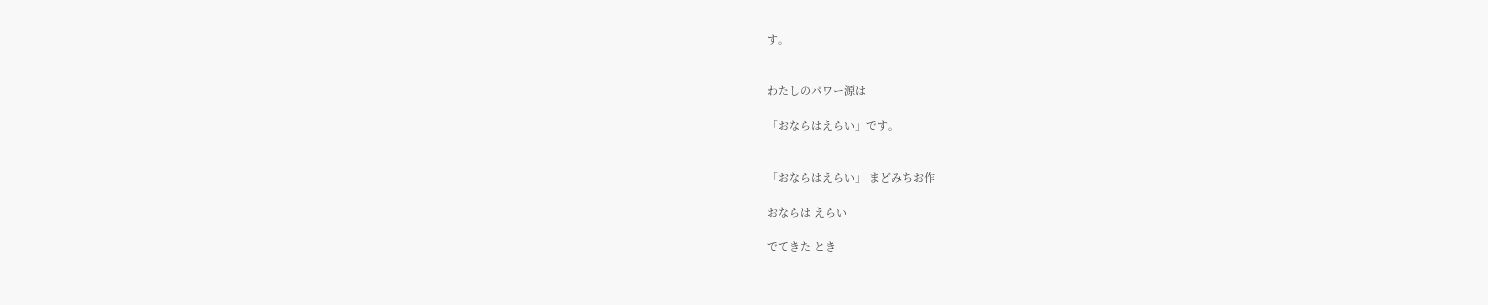す。


わたしのパワー源は

「おならはえらい」です。


「おならはえらい」 まどみちお作

おならは えらい

でてきた とき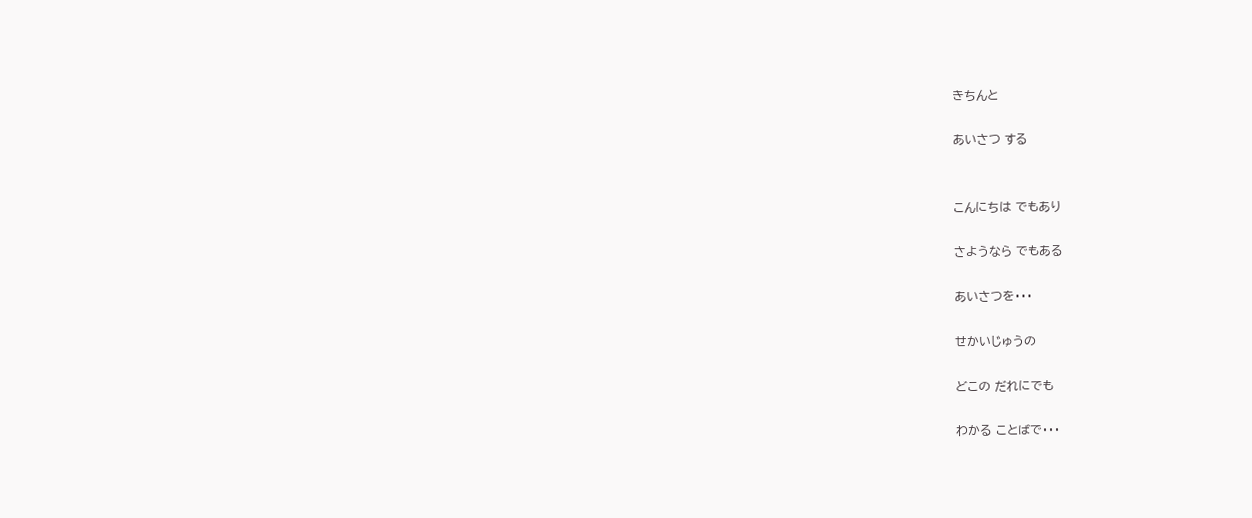きちんと

あいさつ する


こんにちは でもあり

さようなら でもある

あいさつを・・・

せかいじゅうの

どこの だれにでも

わかる ことばで・・・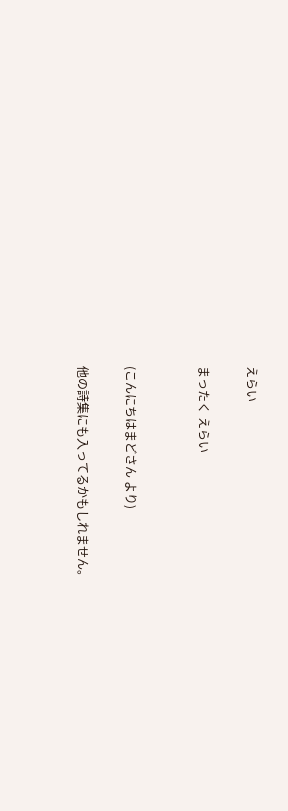えらい

まったく えらい


(こんにちはまどさん より)

他の詩集にも入ってるかもしれません。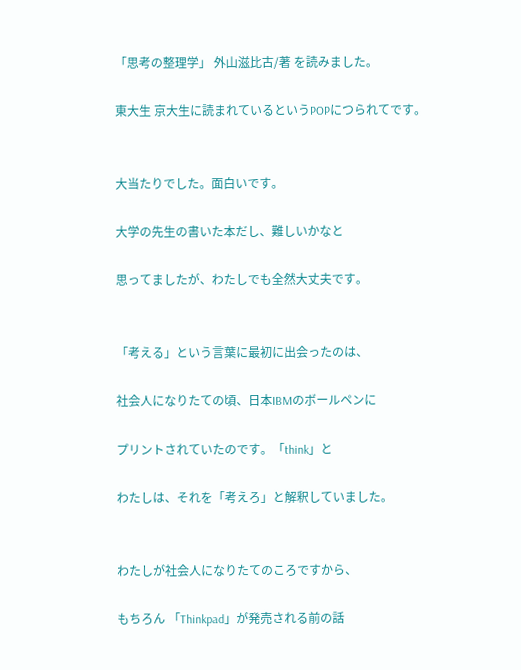「思考の整理学」 外山滋比古/著 を読みました。

東大生 京大生に読まれているというPOPにつられてです。


大当たりでした。面白いです。

大学の先生の書いた本だし、難しいかなと

思ってましたが、わたしでも全然大丈夫です。


「考える」という言葉に最初に出会ったのは、

社会人になりたての頃、日本IBMのボールペンに

プリントされていたのです。「think」と

わたしは、それを「考えろ」と解釈していました。


わたしが社会人になりたてのころですから、

もちろん 「Thinkpad」が発売される前の話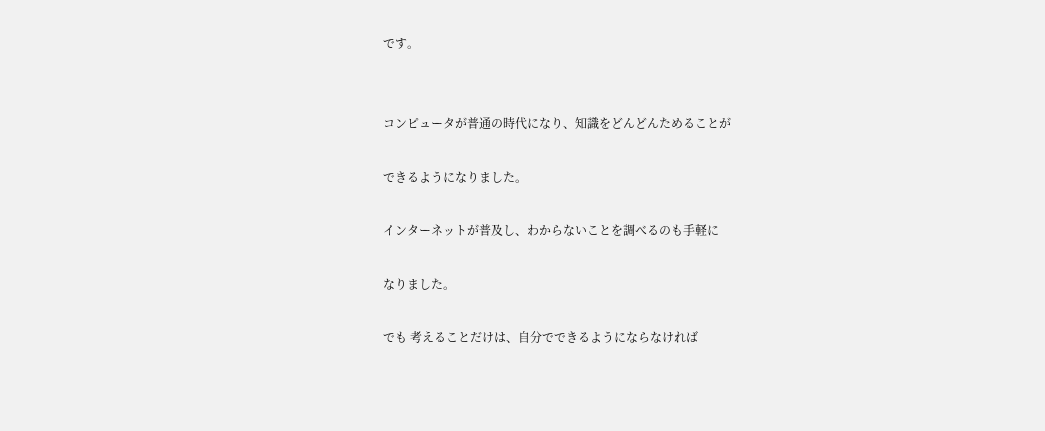です。


コンピュータが普通の時代になり、知識をどんどんためることが

できるようになりました。

インターネットが普及し、わからないことを調べるのも手軽に

なりました。

でも 考えることだけは、自分でできるようにならなければ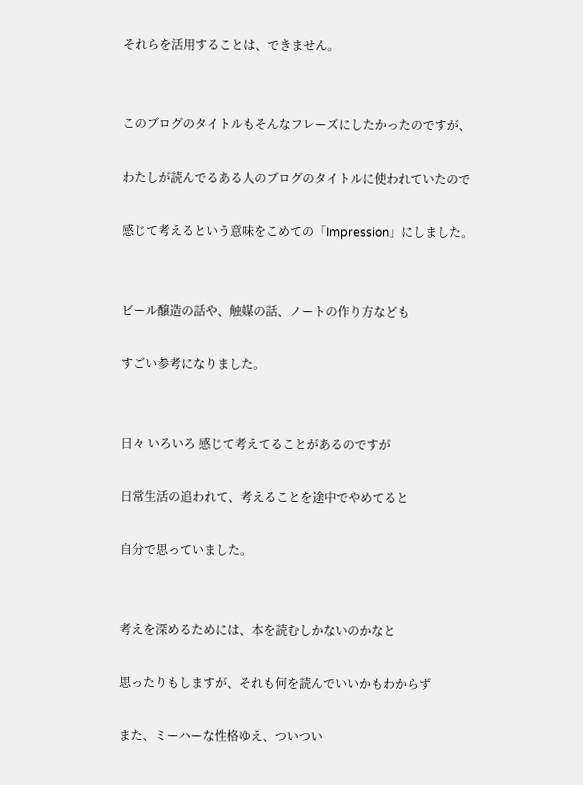それらを活用することは、できません。


このブログのタイトルもそんなフレーズにしたかったのですが、

わたしが読んでるある人のブログのタイトルに使われていたので

感じて考えるという意味をこめての「Impression」にしました。


ビール醸造の話や、触媒の話、ノートの作り方なども

すごい参考になりました。


日々 いろいろ 感じて考えてることがあるのですが

日常生活の追われて、考えることを途中でやめてると

自分で思っていました。


考えを深めるためには、本を読むしかないのかなと

思ったりもしますが、それも何を読んでいいかもわからず

また、ミーハーな性格ゆえ、ついつい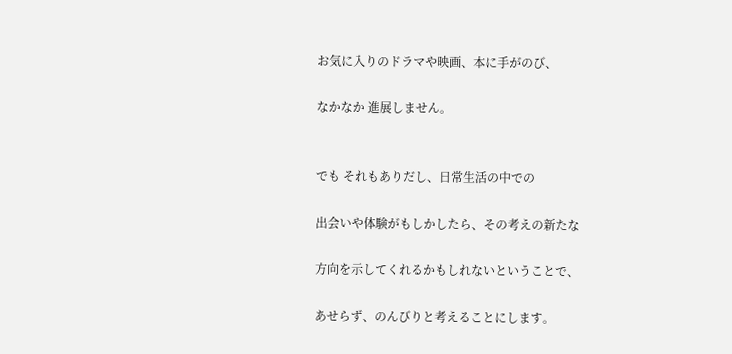お気に入りのドラマや映画、本に手がのび、

なかなか 進展しません。


でも それもありだし、日常生活の中での

出会いや体験がもしかしたら、その考えの新たな

方向を示してくれるかもしれないということで、

あせらず、のんびりと考えることにします。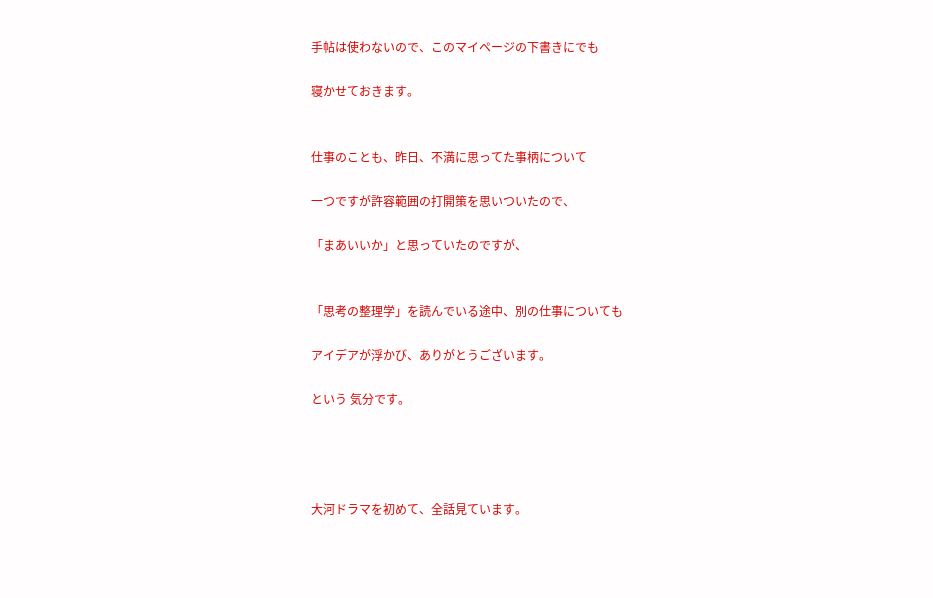手帖は使わないので、このマイページの下書きにでも

寝かせておきます。


仕事のことも、昨日、不満に思ってた事柄について

一つですが許容範囲の打開策を思いついたので、

「まあいいか」と思っていたのですが、


「思考の整理学」を読んでいる途中、別の仕事についても

アイデアが浮かび、ありがとうございます。

という 気分です。




大河ドラマを初めて、全話見ています。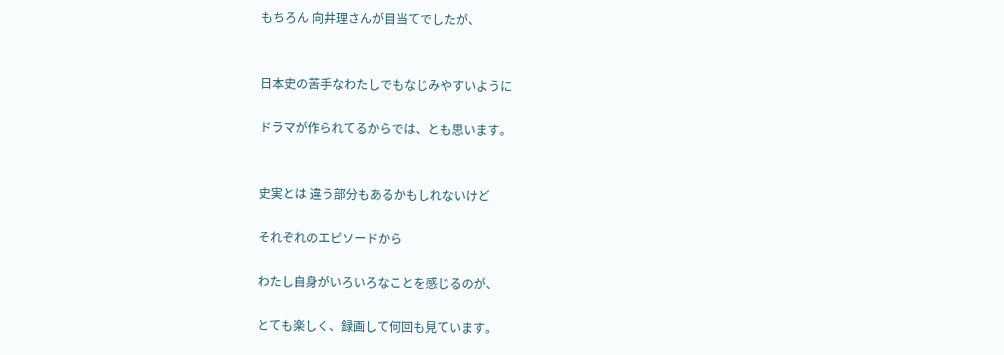もちろん 向井理さんが目当てでしたが、


日本史の苦手なわたしでもなじみやすいように

ドラマが作られてるからでは、とも思います。


史実とは 違う部分もあるかもしれないけど

それぞれのエピソードから

わたし自身がいろいろなことを感じるのが、

とても楽しく、録画して何回も見ています。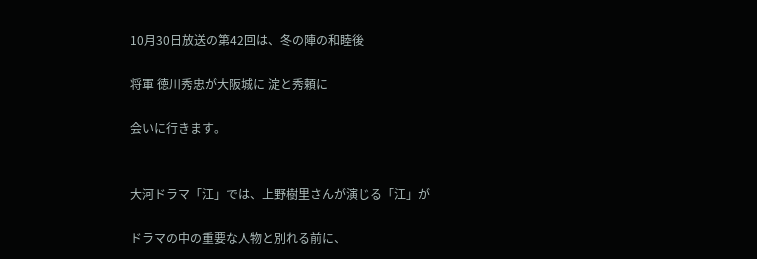10月30日放送の第42回は、冬の陣の和睦後

将軍 徳川秀忠が大阪城に 淀と秀頼に

会いに行きます。


大河ドラマ「江」では、上野樹里さんが演じる「江」が

ドラマの中の重要な人物と別れる前に、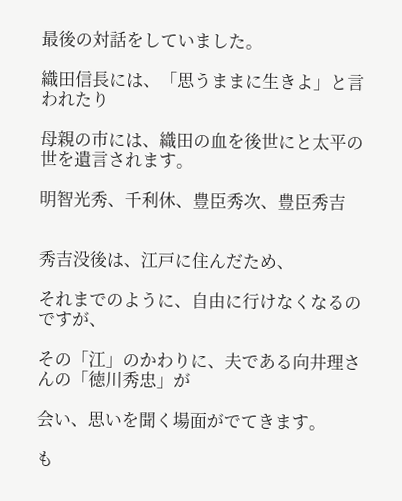最後の対話をしていました。

織田信長には、「思うままに生きよ」と言われたり

母親の市には、織田の血を後世にと太平の世を遺言されます。

明智光秀、千利休、豊臣秀次、豊臣秀吉


秀吉没後は、江戸に住んだため、

それまでのように、自由に行けなくなるのですが、

その「江」のかわりに、夫である向井理さんの「徳川秀忠」が

会い、思いを聞く場面がでてきます。

も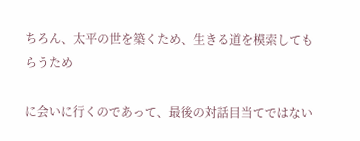ちろん、太平の世を築くため、生きる道を模索してもらうため

に会いに行くのであって、最後の対話目当てではない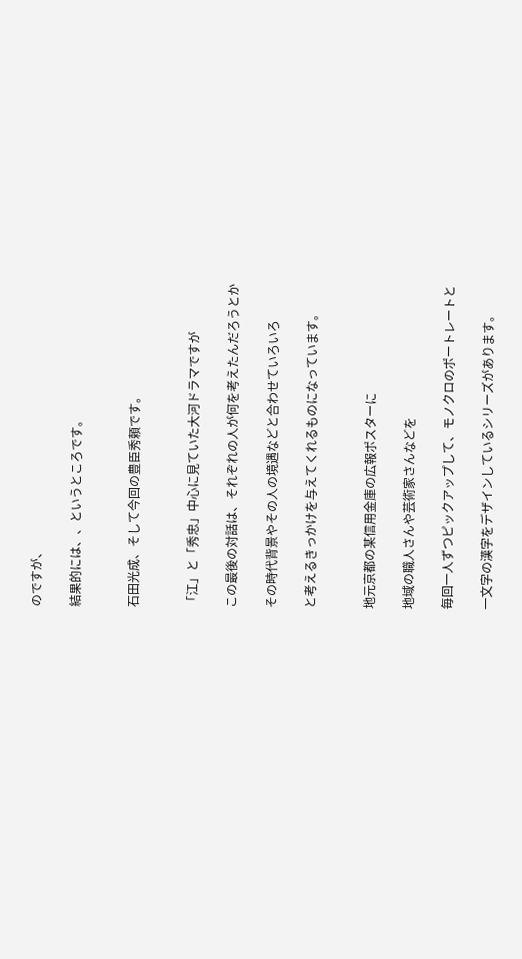のですが、

結果的には、、というところです。


石田光成、そして今回の豊臣秀頼です。


「江」と「秀忠」中心に見ていた大河ドラマですが

この最後の対話は、それぞれの人が何を考えたんだろうとか

その時代背景やその人の境遇などと合わせていろいろ

と考えるきっかけを与えてくれるものになっています。


地元京都の某信用金庫の広報ポスターに

地域の職人さんや芸術家さんなどを

毎回一人ずつピックアップして、モノクロのポートレートと

一文字の漢字をデザインしているシリーズがあります。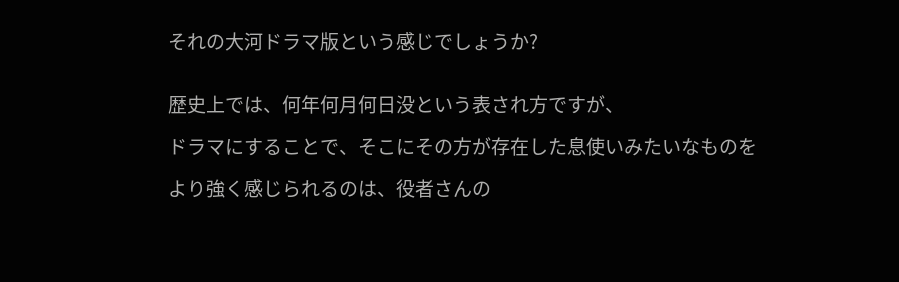それの大河ドラマ版という感じでしょうか?


歴史上では、何年何月何日没という表され方ですが、

ドラマにすることで、そこにその方が存在した息使いみたいなものを

より強く感じられるのは、役者さんの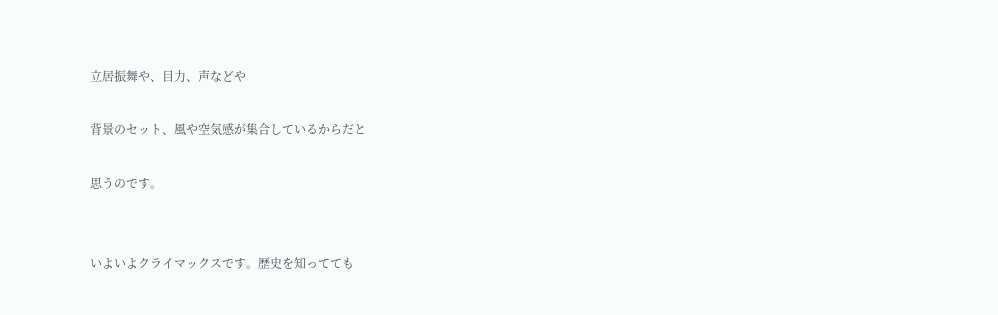立居振舞や、目力、声などや

背景のセット、風や空気感が集合しているからだと

思うのです。


いよいよクライマックスです。歴史を知ってても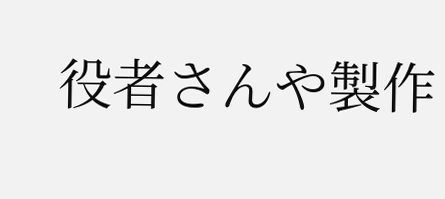役者さんや製作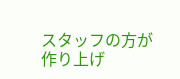スタッフの方が作り上げ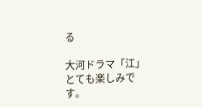る

大河ドラマ「江」とても楽しみです。